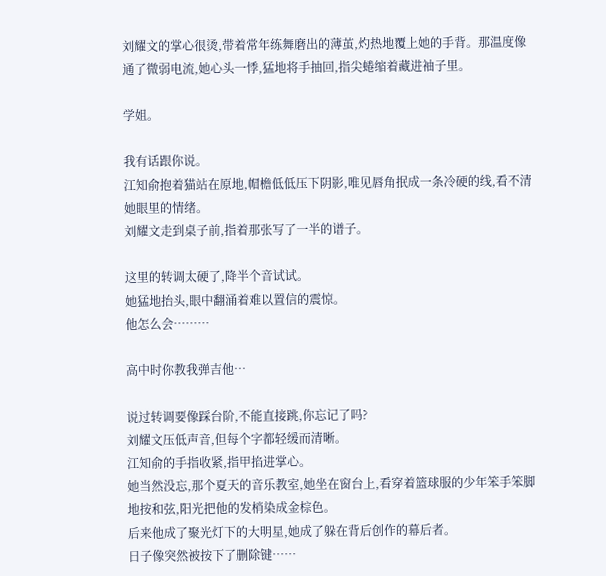刘耀文的掌心很烫,带着常年练舞磨出的薄茧,灼热地覆上她的手背。那温度像通了微弱电流,她心头一悸,猛地将手抽回,指尖蜷缩着藏进袖子里。

学姐。

我有话跟你说。
江知俞抱着猫站在原地,帽檐低低压下阴影,唯见唇角抿成一条冷硬的线,看不清她眼里的情绪。
刘耀文走到桌子前,指着那张写了一半的谱子。

这里的转调太硬了,降半个音试试。
她猛地抬头,眼中翻涌着难以置信的震惊。
他怎么会………

高中时你教我弹吉他…

说过转调要像踩台阶,不能直接跳,你忘记了吗?
刘耀文压低声音,但每个字都轻缓而清晰。
江知俞的手指收紧,指甲掐进掌心。
她当然没忘,那个夏天的音乐教室,她坐在窗台上,看穿着篮球服的少年笨手笨脚地按和弦,阳光把他的发梢染成金棕色。
后来他成了聚光灯下的大明星,她成了躲在背后创作的幕后者。
日子像突然被按下了删除键……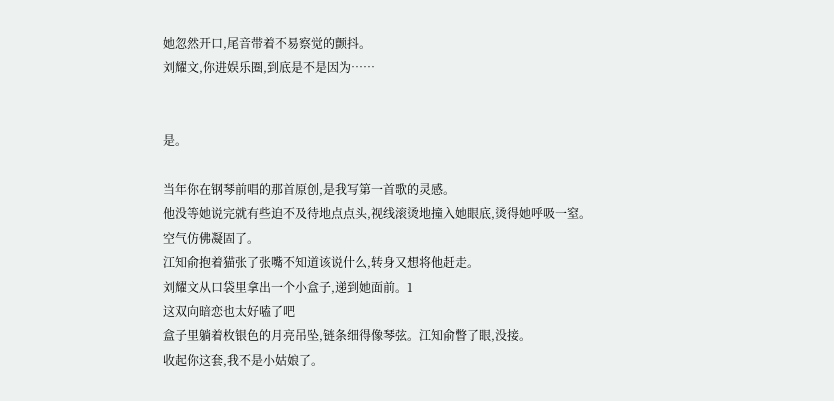她忽然开口,尾音带着不易察觉的颤抖。
刘耀文,你进娱乐圈,到底是不是因为……


是。

当年你在钢琴前唱的那首原创,是我写第一首歌的灵感。
他没等她说完就有些迫不及待地点点头,视线滚烫地撞入她眼底,烫得她呼吸一窒。
空气仿佛凝固了。
江知俞抱着猫张了张嘴不知道该说什么,转身又想将他赶走。
刘耀文从口袋里拿出一个小盒子,递到她面前。1
这双向暗恋也太好嗑了吧
盒子里躺着枚银色的月亮吊坠,链条细得像琴弦。江知俞瞥了眼,没接。
收起你这套,我不是小姑娘了。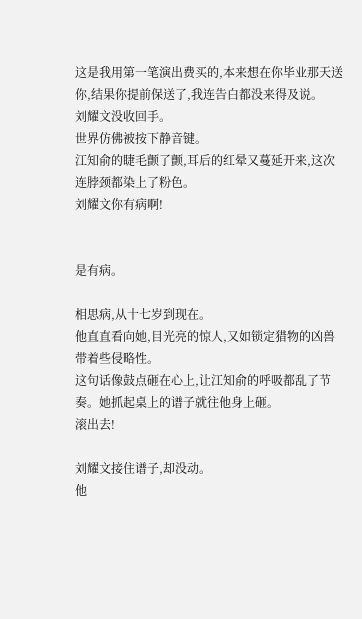这是我用第一笔演出费买的,本来想在你毕业那天送你,结果你提前保送了,我连告白都没来得及说。
刘耀文没收回手。
世界仿佛被按下静音键。
江知俞的睫毛颤了颤,耳后的红晕又蔓延开来,这次连脖颈都染上了粉色。
刘耀文你有病啊!


是有病。

相思病,从十七岁到现在。
他直直看向她,目光亮的惊人,又如锁定猎物的凶兽带着些侵略性。
这句话像鼓点砸在心上,让江知俞的呼吸都乱了节奏。她抓起桌上的谱子就往他身上砸。
滚出去!

刘耀文接住谱子,却没动。
他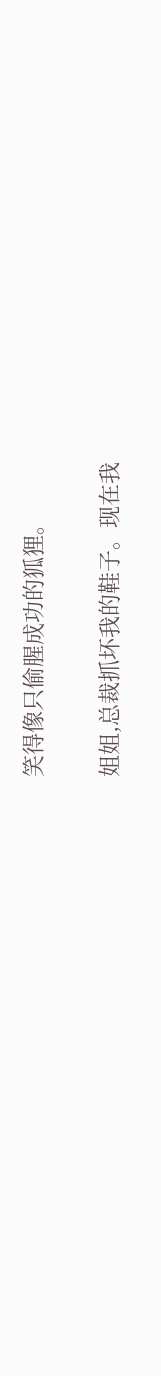笑得像只偷腥成功的狐狸。

姐姐,总裁抓坏我的鞋子。现在我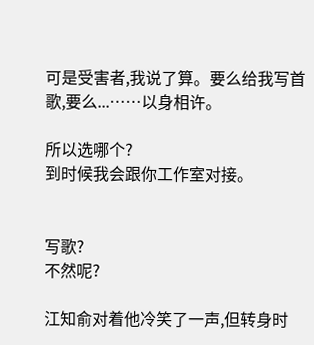可是受害者,我说了算。要么给我写首歌,要么...……以身相许。

所以选哪个?
到时候我会跟你工作室对接。


写歌?
不然呢?

江知俞对着他冷笑了一声,但转身时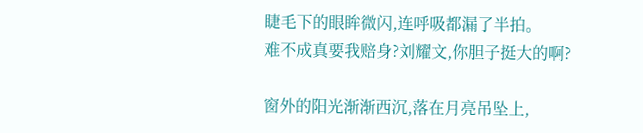睫毛下的眼眸微闪,连呼吸都漏了半拍。
难不成真要我赔身?刘耀文,你胆子挺大的啊?

窗外的阳光渐渐西沉,落在月亮吊坠上,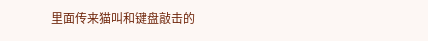里面传来猫叫和键盘敲击的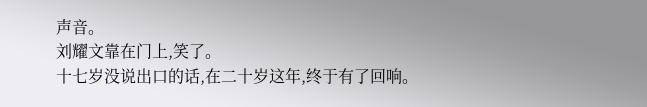声音。
刘耀文靠在门上,笑了。
十七岁没说出口的话,在二十岁这年,终于有了回响。